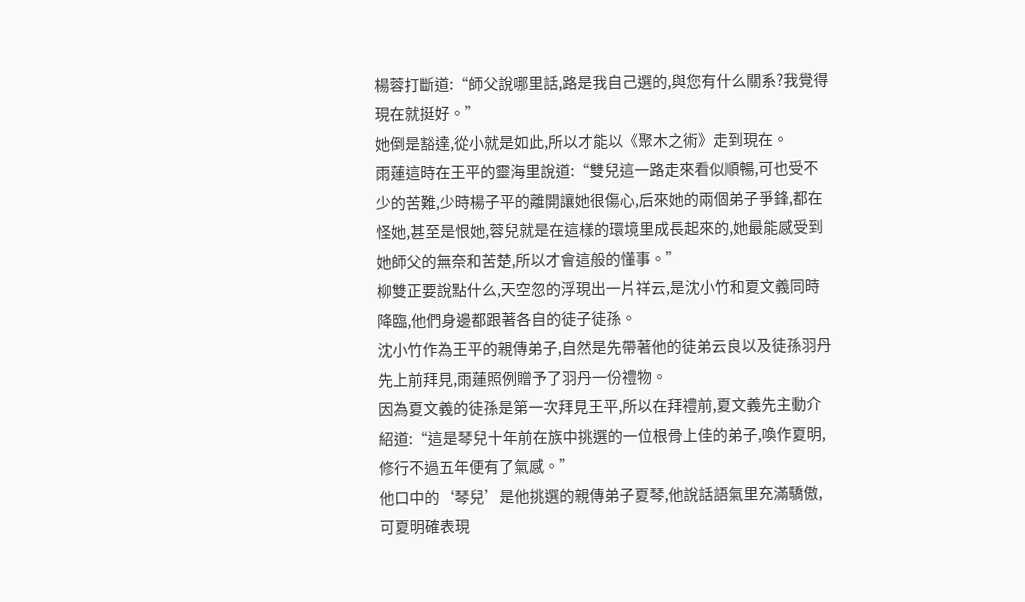楊蓉打斷道:“師父說哪里話,路是我自己選的,與您有什么關系?我覺得現在就挺好。”
她倒是豁達,從小就是如此,所以才能以《聚木之術》走到現在。
雨蓮這時在王平的靈海里說道:“雙兒這一路走來看似順暢,可也受不少的苦難,少時楊子平的離開讓她很傷心,后來她的兩個弟子爭鋒,都在怪她,甚至是恨她,蓉兒就是在這樣的環境里成長起來的,她最能感受到她師父的無奈和苦楚,所以才會這般的懂事。”
柳雙正要說點什么,天空忽的浮現出一片祥云,是沈小竹和夏文義同時降臨,他們身邊都跟著各自的徒子徒孫。
沈小竹作為王平的親傳弟子,自然是先帶著他的徒弟云良以及徒孫羽丹先上前拜見,雨蓮照例贈予了羽丹一份禮物。
因為夏文義的徒孫是第一次拜見王平,所以在拜禮前,夏文義先主動介紹道:“這是琴兒十年前在族中挑選的一位根骨上佳的弟子,喚作夏明,修行不過五年便有了氣感。”
他口中的‘琴兒’是他挑選的親傳弟子夏琴,他說話語氣里充滿驕傲,可夏明確表現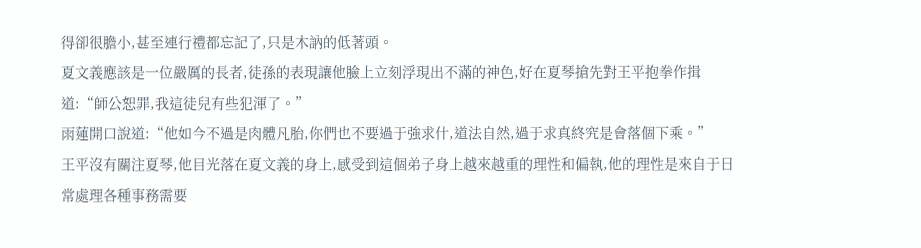得卻很膽小,甚至連行禮都忘記了,只是木訥的低著頭。
夏文義應該是一位嚴厲的長者,徒孫的表現讓他臉上立刻浮現出不滿的神色,好在夏琴搶先對王平抱拳作揖道:“師公恕罪,我這徒兒有些犯渾了。”
雨蓮開口說道:“他如今不過是肉體凡胎,你們也不要過于強求什,道法自然,過于求真終究是會落個下乘。”
王平沒有關注夏琴,他目光落在夏文義的身上,感受到這個弟子身上越來越重的理性和偏執,他的理性是來自于日常處理各種事務需要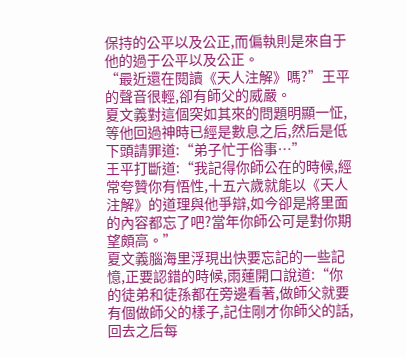保持的公平以及公正,而偏執則是來自于他的過于公平以及公正。
“最近還在閱讀《天人注解》嗎?”王平的聲音很輕,卻有師父的威嚴。
夏文義對這個突如其來的問題明顯一怔,等他回過神時已經是數息之后,然后是低下頭請罪道:“弟子忙于俗事…”
王平打斷道:“我記得你師公在的時候,經常夸贊你有悟性,十五六歲就能以《天人注解》的道理與他爭辯,如今卻是將里面的內容都忘了吧?當年你師公可是對你期望頗高。”
夏文義腦海里浮現出快要忘記的一些記憶,正要認錯的時候,雨蓮開口說道:“你的徒弟和徒孫都在旁邊看著,做師父就要有個做師父的樣子,記住剛才你師父的話,回去之后每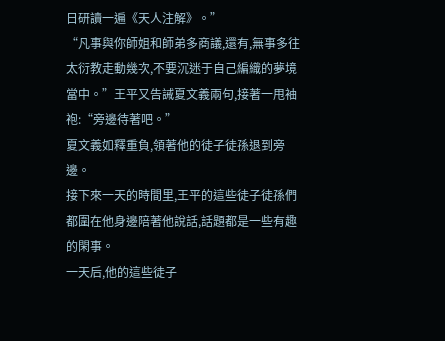日研讀一遍《天人注解》。”
“凡事與你師姐和師弟多商議,還有,無事多往太衍教走動幾次,不要沉迷于自己編織的夢境當中。”王平又告誡夏文義兩句,接著一甩袖袍:“旁邊待著吧。”
夏文義如釋重負,領著他的徒子徒孫退到旁邊。
接下來一天的時間里,王平的這些徒子徒孫們都圍在他身邊陪著他說話,話題都是一些有趣的閑事。
一天后,他的這些徒子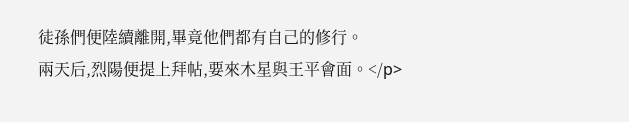徒孫們便陸續離開,畢竟他們都有自己的修行。
兩天后,烈陽便提上拜帖,要來木星與王平會面。</p>